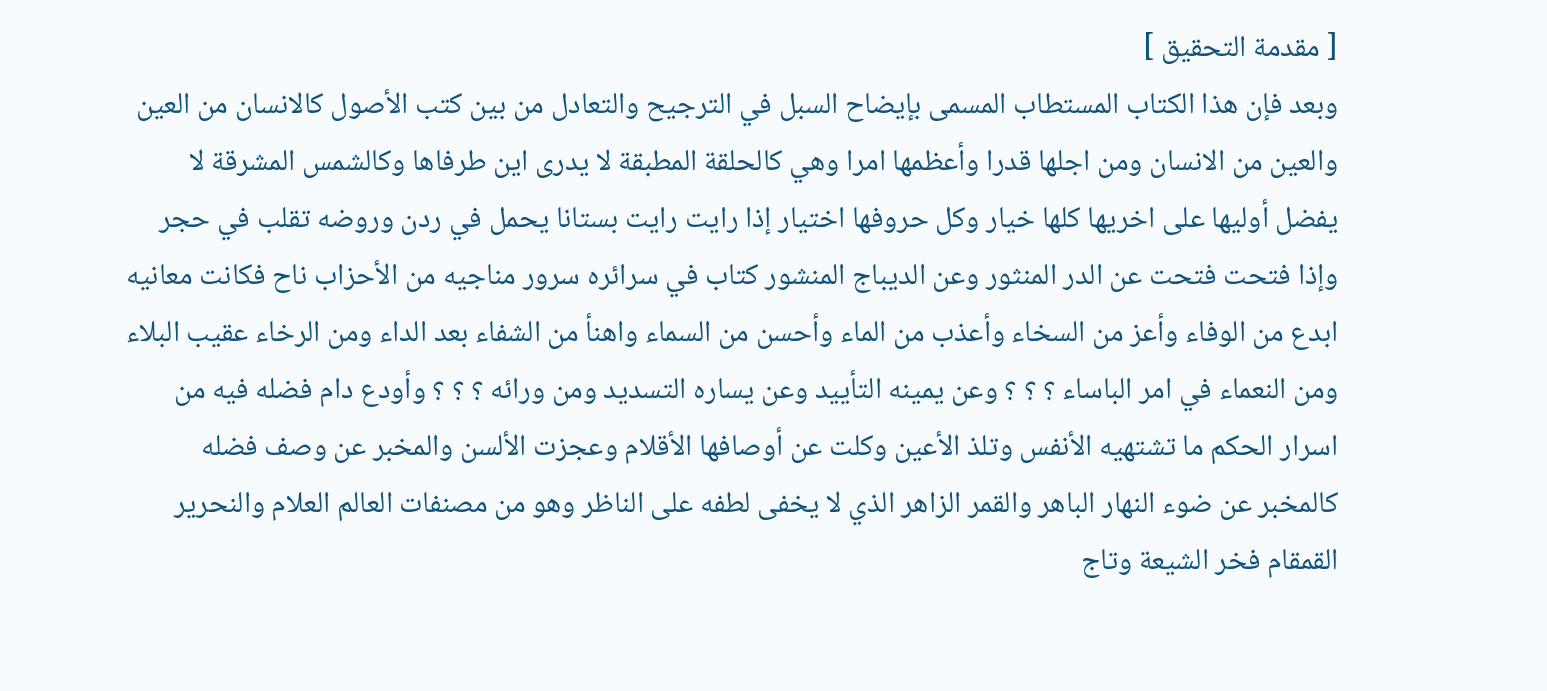[ مقدمة التحقيق ]
وبعد فإن هذا الكتاب المستطاب المسمى بإيضاح السبل في الترجيح والتعادل من بين كتب الأصول كالانسان من العين والعين من الانسان ومن اجلها قدرا وأعظمها امرا وهي كالحلقة المطبقة لا يدرى اين طرفاها وكالشمس المشرقة لا يفضل أوليها على اخريها كلها خيار وكل حروفها اختيار إذا رايت رايت بستانا يحمل في ردن وروضه تقلب في حجر وإذا فتحت فتحت عن الدر المنثور وعن الديباج المنشور كتاب في سرائره سرور مناجيه من الأحزاب ناح فكانت معانيه ابدع من الوفاء وأعز من السخاء وأعذب من الماء وأحسن من السماء واهنأ من الشفاء بعد الداء ومن الرخاء عقيب البلاء ومن النعماء في امر الباساء ؟ ؟ ؟ وعن يمينه التأييد وعن يساره التسديد ومن ورائه ؟ ؟ ؟ وأودع دام فضله فيه من اسرار الحكم ما تشتهيه الأنفس وتلذ الأعين وكلت عن أوصافها الأقلام وعجزت الألسن والمخبر عن وصف فضله كالمخبر عن ضوء النهار الباهر والقمر الزاهر الذي لا يخفى لطفه على الناظر وهو من مصنفات العالم العلام والنحرير القمقام فخر الشيعة وتاج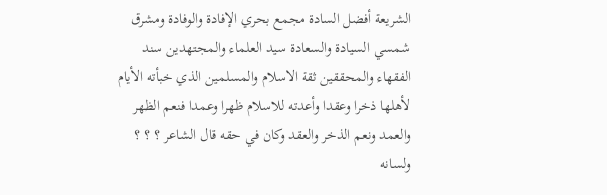الشريعة أفضل السادة مجمع بحري الإفادة والوفادة ومشرق شمسي السيادة والسعادة سيد العلماء والمجتهدين سند الفقهاء والمحققين ثقة الاسلام والمسلمين الذي خبأته الأيام لأهلها ذخرا وعقدا وأعدته للاسلام ظهرا وعمدا فنعم الظهر والعمد ونعم الذخر والعقد وكان في حقه قال الشاعر ؟ ؟ ؟ ولسانه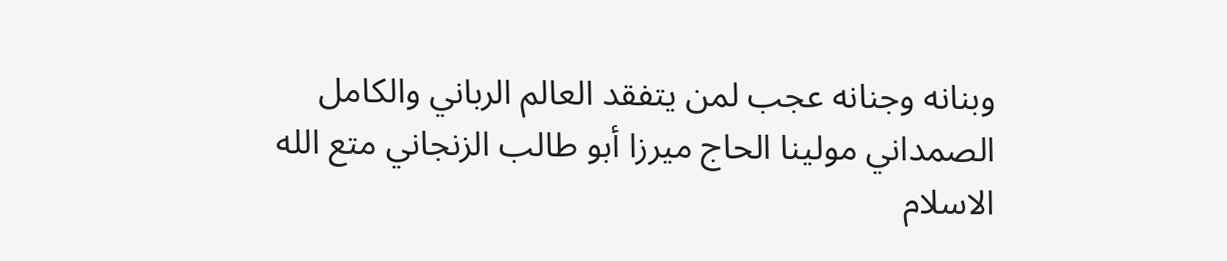وبنانه وجنانه عجب لمن يتفقد العالم الرباني والكامل الصمداني مولينا الحاج ميرزا أبو طالب الزنجاني متع الله الاسلام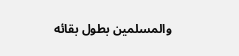والمسلمين بطول بقائه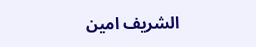الشريف امين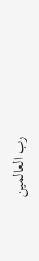رب العالمين